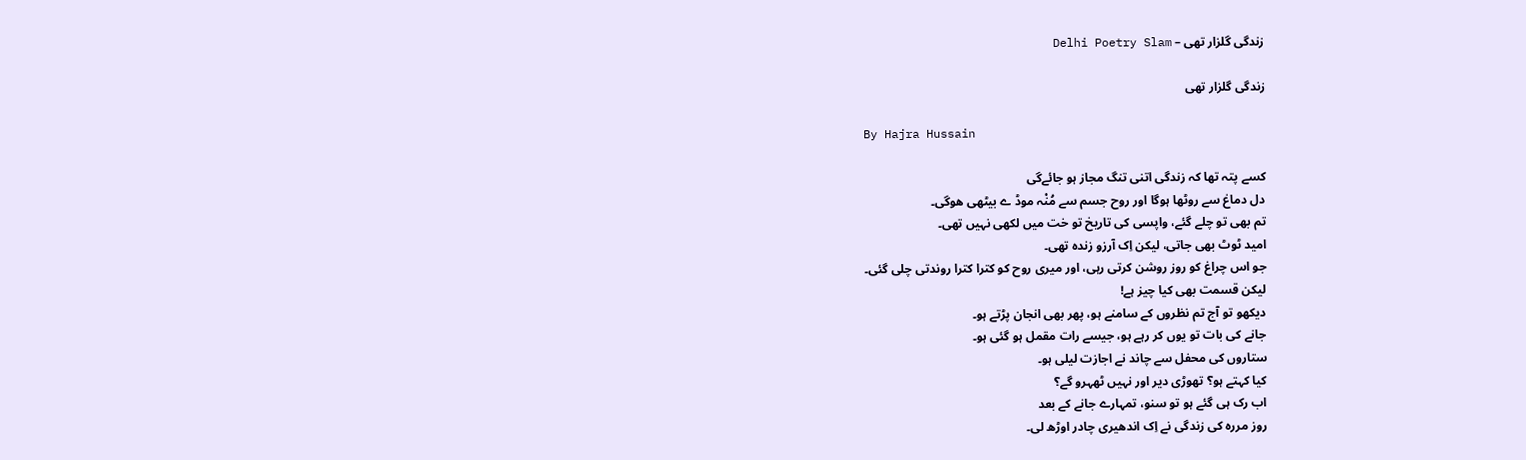زندگی گلزار تھی – Delhi Poetry Slam

زندگی گلزار تھی

By Hajra Hussain

کسے پتہ تھا کہ زندگی اتنی تنگ مجاز ہو جائےگی
دل دماغ سے روٹھا ہوگا اور روح جسم سے مُنْہ موڈ ے بیٹھی ھوگی۔
تم بھی تو چلے گئے، واپسی کی تاریخ تو خت میں لکھی نہیں تھی۔
امید ٹوٹ بھی جاتی، لیکن اِک آرزو زندہ تھی۔
جو اس چراغ کو روز روشن کرتی رہی، اور میری روح کو کترا کترا روندتی چلی گئی۔
لیکن قسمت بھی کیا چیز ہے!
دیکھو تو آج تم نظروں کے سامنے ہو، پھر بھی انجان پڑتے ہو۔
جانے کی بات تو یوں کر رہے ہو، جیسے رات مقمل ہو گئی ہو۔
ستاروں کی محفل سے چاند نے اجازت لیلی ہو۔
کیا کہتے ہو؟ تھوڑی دیر اور نہیں ٹھہرو گے؟
اب رک ہی گئے ہو تو سنو، تمہارے جانے کے بعد
روز مررہ کی زندگی نے اِک اندهیری چادر اوڑھ لی۔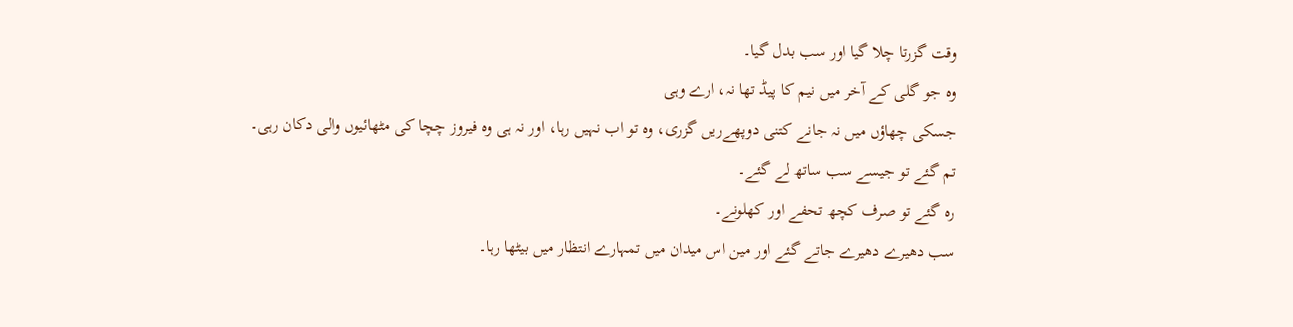وقت گزرتا چلا گیا اور سب بدل گیا۔
وہ جو گلی کے آخر میں نیم کا پیڈ تھا نہ، ارے وہی
جسکی چھاؤں میں نہ جانے کتنی دوپھےریں گزری، وہ تو اب نہیں رہا، اور نہ ہی وہ فیروز چچا کی مٹھائیوں والی دکان رہی۔
تم گئے تو جیسے سب ساتھ لے گئے۔
رہ گئے تو صرف کچھ تحفے اور کھلونے۔
سب دھیرے دھیرے جاتے گئے اور مین اس میدان میں تمہارے انتظار میں بیٹھا رہا۔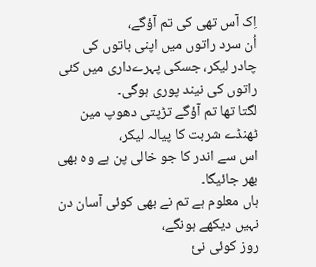اِک آس تھی کی تم آؤگے،
اُن سرد راتوں میں اپنی باتوں کی چادر لیکر، جسکی پہرےداری میں کئی راتوں کی نیند پوری ہوگی۔
لگتا تھا تم آؤگے تڑپتی دھوپ مین ٹھنڈے شربت کا پیالہ لیکر،
اس سے اندر کا جو خالی پن ہے وہ بھی بھر جائیگا۔
ہاں معلوم ہے تم نے بھی کوئی آسان دن نہیں دیکھے ہونگے،
روز کوئی نئ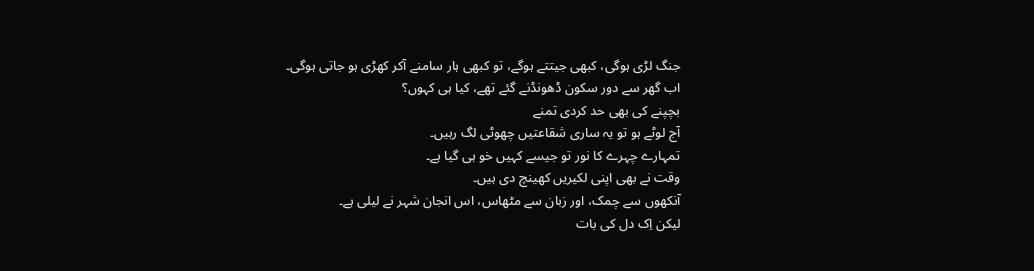جنگ لڑی ہوگی، کبھی جیتتے ہوگے، تو کبھی ہار سامنے آکر کھڑی ہو جاتی ہوگی۔
اب گھر سے دور سکون ڈھونڈنے گئے تھے، کیا ہی کہوں؟
بچپنے کی بھی حد کردی تمنے
آج لوٹے ہو تو یہ ساری شقاعتیں چھوٹی لگ رہیں۔
تمہارے چہرے کا نور تو جیسے کہیں خو ہی گیا ہے۔
وقت نے بھی اپنی لکیریں کھینچ دی ہیں۔
آنکھوں سے چمک، اور زبان سے مٹھاس، اس انجان شہر نے لیلی ہے۔
لیکن اِک دل کی بات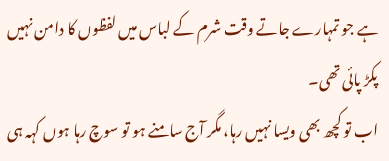ہے جو تمہارے جاتے وقت شرم کے لباس میں لفظوں کا دامن نہیں پکڑ پائی تھی۔
اب تو کچھ بھی ویسا نہیں رہا، مگر آج سامنے ہو تو سوچ رہا ہوں کہہ ہی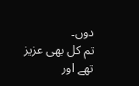دوں۔
تم کل بھی عزیز تھے اور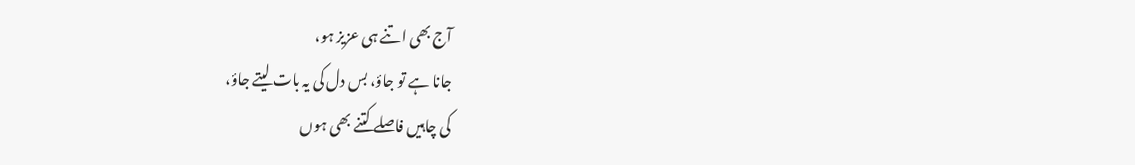آج بھی اتنے ہی عزیز ہو،
جانا ہے تو جاؤ، بس دل کی یہ بات لیتے جاؤ،
کی چاہیں فاصلے کتنے بھی ہوں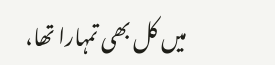میں کل بھی تمہارا تھا،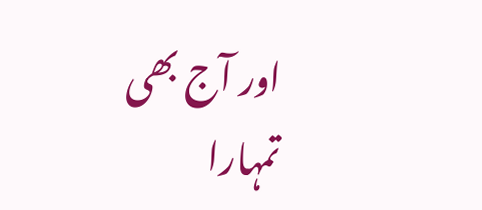اور آج بھی تمہارا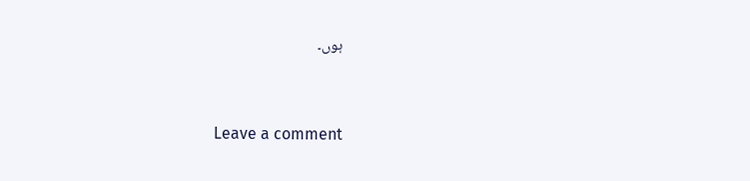ہوں۔


Leave a comment